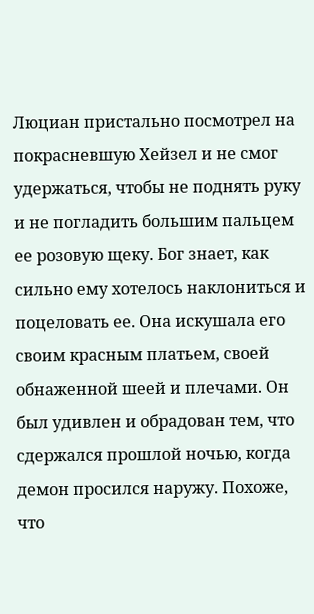Люциан пристально посмотрел на покрасневшую Хейзел и не смог удержаться, чтобы не поднять руку и не погладить большим пальцем ее розовую щеку. Бог знает, как сильно ему хотелось наклониться и поцеловать ее. Она искушала его своим красным платьем, своей обнаженной шеей и плечами. Он был удивлен и обрадован тем, что сдержался прошлой ночью, когда демон просился наружу. Похоже, что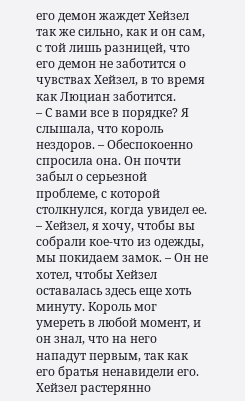его демон жаждет Хейзел так же сильно, как и он сам, с той лишь разницей, что его демон не заботится о чувствах Хейзел, в то время как Люциан заботится.
– С вами все в порядке? Я слышала, что король нездоров. – Обеспокоенно спросила она. Он почти забыл о серьезной проблеме, с которой столкнулся, когда увидел ее.
– Хейзел, я хочу, чтобы вы собрали кое-что из одежды, мы покидаем замок. – Он не хотел, чтобы Хейзел оставалась здесь еще хоть минуту. Король мог умереть в любой момент, и он знал, что на него нападут первым, так как его братья ненавидели его.
Хейзел растерянно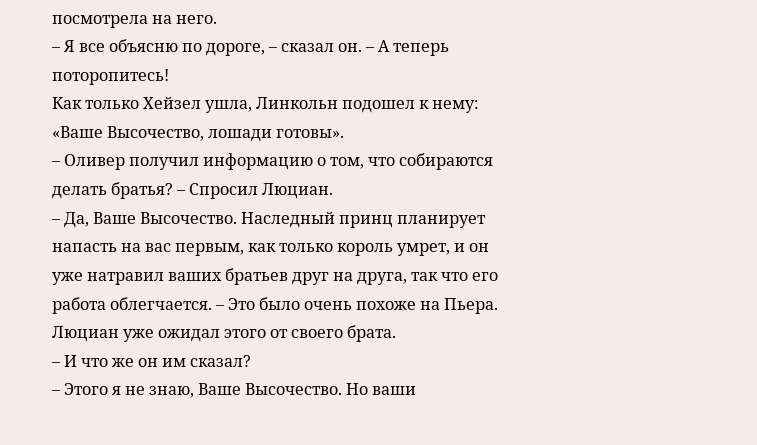посмотрела на него.
– Я все объясню по дороге, – сказал он. – А теперь поторопитесь!
Как только Хейзел ушла, Линкольн подошел к нему: «Ваше Высочество, лошади готовы».
– Оливер получил информацию о том, что собираются делать братья? – Спросил Люциан.
– Да, Ваше Высочество. Наследный принц планирует напасть на вас первым, как только король умрет, и он уже натравил ваших братьев друг на друга, так что его работа облегчается. – Это было очень похоже на Пьера. Люциан уже ожидал этого от своего брата.
– И что же он им сказал?
– Этого я не знаю, Ваше Высочество. Но ваши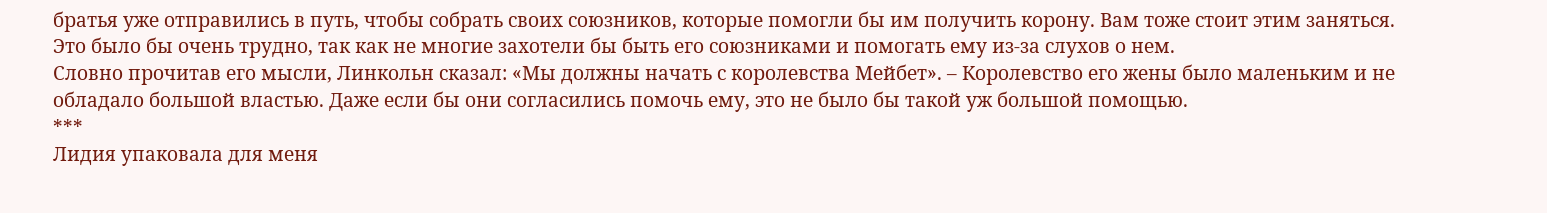братья уже отправились в путь, чтобы собрать своих союзников, которые помогли бы им получить корону. Вам тоже стоит этим заняться.
Это было бы очень трудно, так как не многие захотели бы быть его союзниками и помогать ему из-за слухов о нем.
Словно прочитав его мысли, Линкольн сказал: «Мы должны начать с королевства Мейбет». – Королевство его жены было маленьким и не обладало большой властью. Даже если бы они согласились помочь ему, это не было бы такой уж большой помощью.
***
Лидия упаковала для меня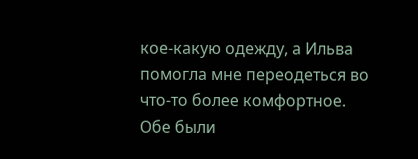кое-какую одежду, а Ильва помогла мне переодеться во что-то более комфортное. Обе были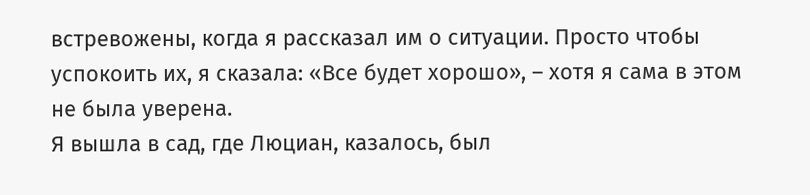встревожены, когда я рассказал им о ситуации. Просто чтобы успокоить их, я сказала: «Все будет хорошо», – хотя я сама в этом не была уверена.
Я вышла в сад, где Люциан, казалось, был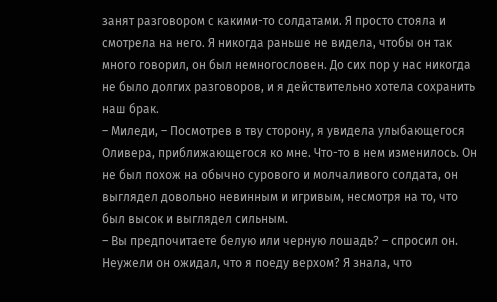занят разговором с какими-то солдатами. Я просто стояла и смотрела на него. Я никогда раньше не видела, чтобы он так много говорил, он был немногословен. До сих пор у нас никогда не было долгих разговоров, и я действительно хотела сохранить наш брак.
– Миледи, – Посмотрев в тву сторону, я увидела улыбающегося Оливера, приближающегося ко мне. Что-то в нем изменилось. Он не был похож на обычно сурового и молчаливого солдата, он выглядел довольно невинным и игривым, несмотря на то, что был высок и выглядел сильным.
– Вы предпочитаете белую или черную лошадь? – спросил он. Неужели он ожидал, что я поеду верхом? Я знала, что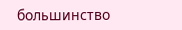большинство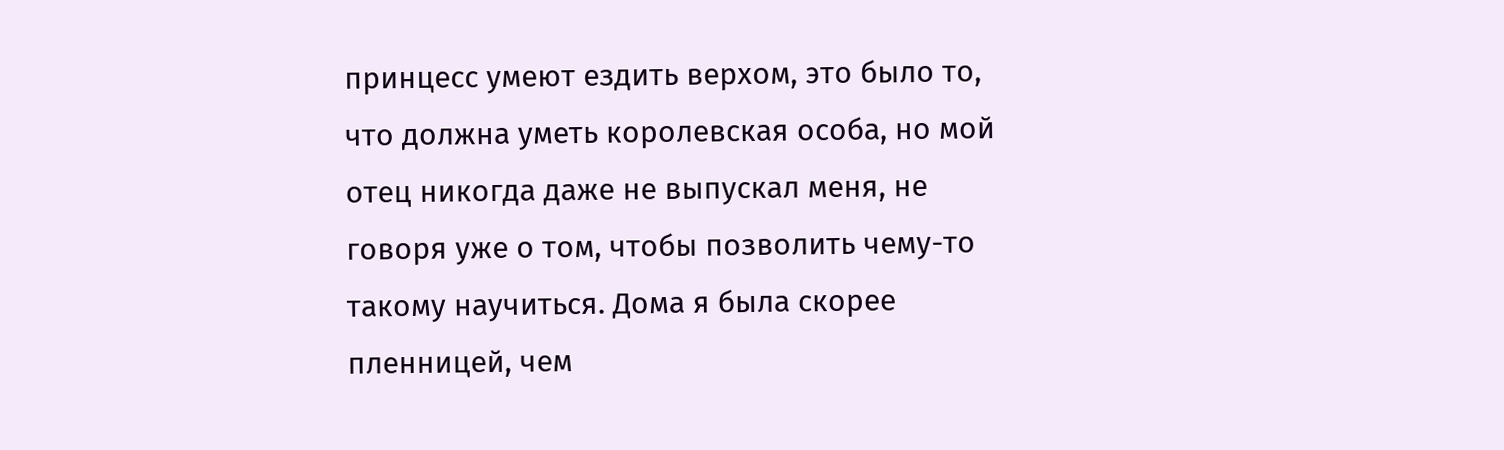принцесс умеют ездить верхом, это было то, что должна уметь королевская особа, но мой отец никогда даже не выпускал меня, не говоря уже о том, чтобы позволить чему-то такому научиться. Дома я была скорее пленницей, чем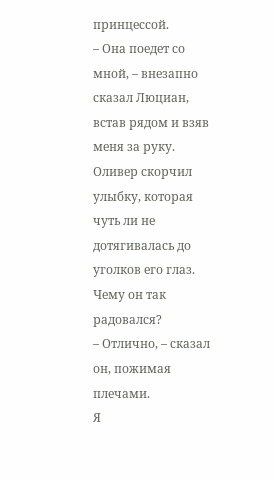принцессой.
– Она поедет со мной, – внезапно сказал Люциан, встав рядом и взяв меня за руку. Оливер скорчил улыбку, которая чуть ли не дотягивалась до уголков его глаз. Чему он так радовался?
– Отлично, – сказал он, пожимая плечами.
Я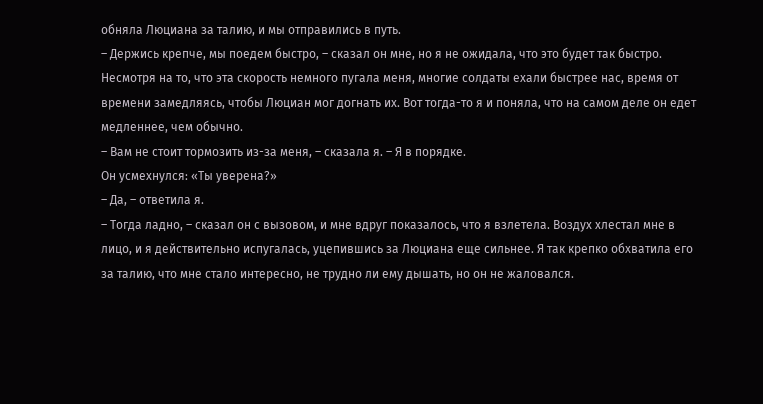обняла Люциана за талию, и мы отправились в путь.
– Держись крепче, мы поедем быстро, – сказал он мне, но я не ожидала, что это будет так быстро. Несмотря на то, что эта скорость немного пугала меня, многие солдаты ехали быстрее нас, время от времени замедляясь, чтобы Люциан мог догнать их. Вот тогда-то я и поняла, что на самом деле он едет медленнее, чем обычно.
– Вам не стоит тормозить из-за меня, – сказала я. – Я в порядке.
Он усмехнулся: «Ты уверена?»
– Да, – ответила я.
– Тогда ладно, – сказал он с вызовом, и мне вдруг показалось, что я взлетела. Воздух хлестал мне в лицо, и я действительно испугалась, уцепившись за Люциана еще сильнее. Я так крепко обхватила его за талию, что мне стало интересно, не трудно ли ему дышать, но он не жаловался.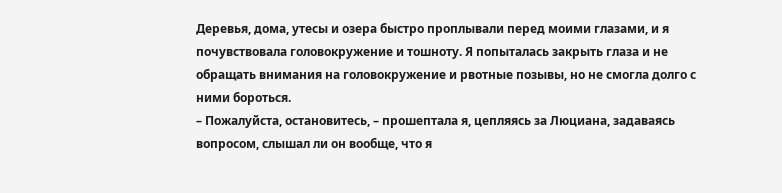Деревья, дома, утесы и озера быстро проплывали перед моими глазами, и я почувствовала головокружение и тошноту. Я попыталась закрыть глаза и не обращать внимания на головокружение и рвотные позывы, но не смогла долго с ними бороться.
– Пожалуйста, остановитесь, – прошептала я, цепляясь за Люциана, задаваясь вопросом, слышал ли он вообще, что я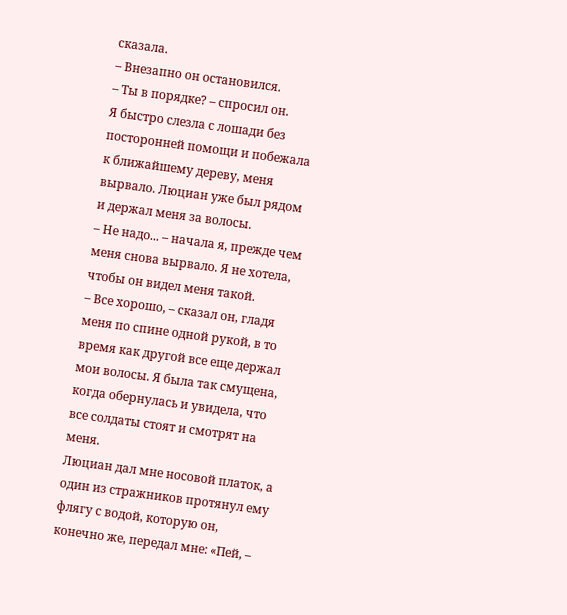сказала.
– Внезапно он остановился.
– Ты в порядке? – спросил он.
Я быстро слезла с лошади без посторонней помощи и побежала к ближайшему дереву, меня вырвало. Люциан уже был рядом и держал меня за волосы.
– Не надо... – начала я, прежде чем меня снова вырвало. Я не хотела, чтобы он видел меня такой.
– Все хорошо, – сказал он, гладя меня по спине одной рукой, в то время как другой все еще держал мои волосы. Я была так смущена, когда обернулась и увидела, что все солдаты стоят и смотрят на меня.
Люциан дал мне носовой платок, а один из стражников протянул ему флягу с водой, которую он, конечно же, передал мне: «Пей, –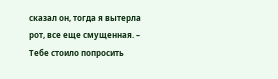сказал он, тогда я вытерла рот, все еще смущенная. – Тебе стоило попросить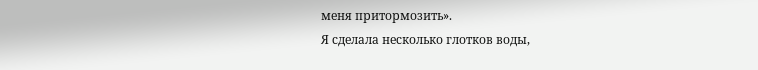меня притормозить».
Я сделала несколько глотков воды,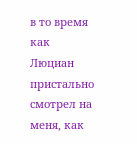в то время как Люциан пристально смотрел на меня, как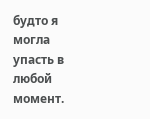будто я могла упасть в любой момент.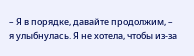– Я в порядке, давайте продолжим, – я улыбнулась. Я не хотела, чтобы из-за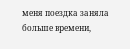меня поездка заняла больше времени,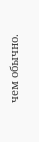чем обычно.